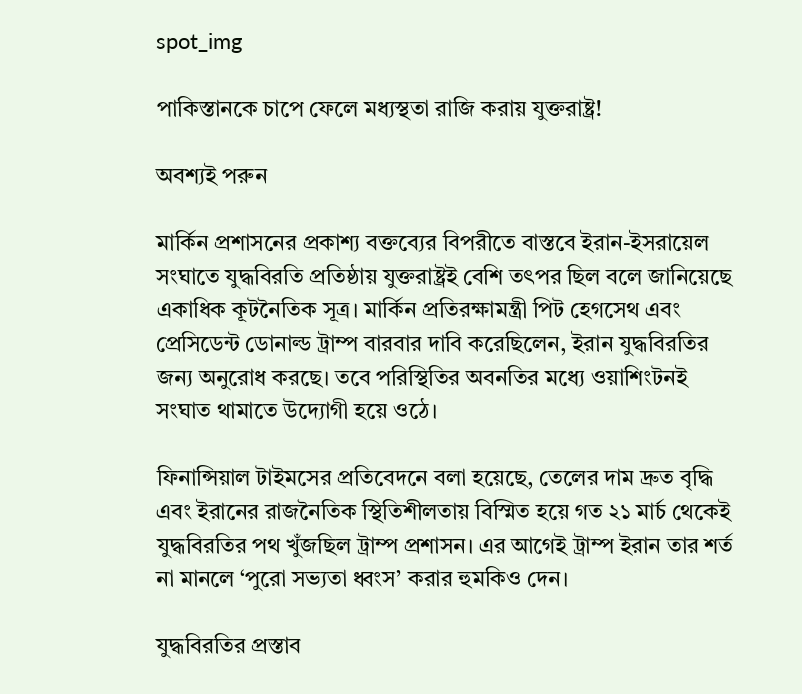spot_img

পাকিস্তানকে চাপে ফেলে মধ্যস্থতা রাজি করায় যুক্তরাষ্ট্র!

অবশ্যই পরুন

মার্কিন প্রশাসনের প্রকাশ্য বক্তব্যের বিপরীতে বাস্তবে ইরান-ইসরায়েল সংঘাতে যুদ্ধবিরতি প্রতিষ্ঠায় যুক্তরাষ্ট্রই বেশি তৎপর ছিল বলে জানিয়েছে একাধিক কূটনৈতিক সূত্র। মার্কিন প্রতিরক্ষামন্ত্রী পিট হেগসেথ এবং প্রেসিডেন্ট ডোনাল্ড ট্রাম্প বারবার দাবি করেছিলেন, ইরান যুদ্ধবিরতির জন্য অনুরোধ করছে। তবে পরিস্থিতির অবনতির মধ্যে ওয়াশিংটনই সংঘাত থামাতে উদ্যোগী হয়ে ওঠে।

ফিনান্সিয়াল টাইমসের প্রতিবেদনে বলা হয়েছে, তেলের দাম দ্রুত বৃদ্ধি এবং ইরানের রাজনৈতিক স্থিতিশীলতায় বিস্মিত হয়ে গত ২১ মার্চ থেকেই যুদ্ধবিরতির পথ খুঁজছিল ট্রাম্প প্রশাসন। এর আগেই ট্রাম্প ইরান তার শর্ত না মানলে ‘পুরো সভ্যতা ধ্বংস’ করার হুমকিও দেন।

যুদ্ধবিরতির প্রস্তাব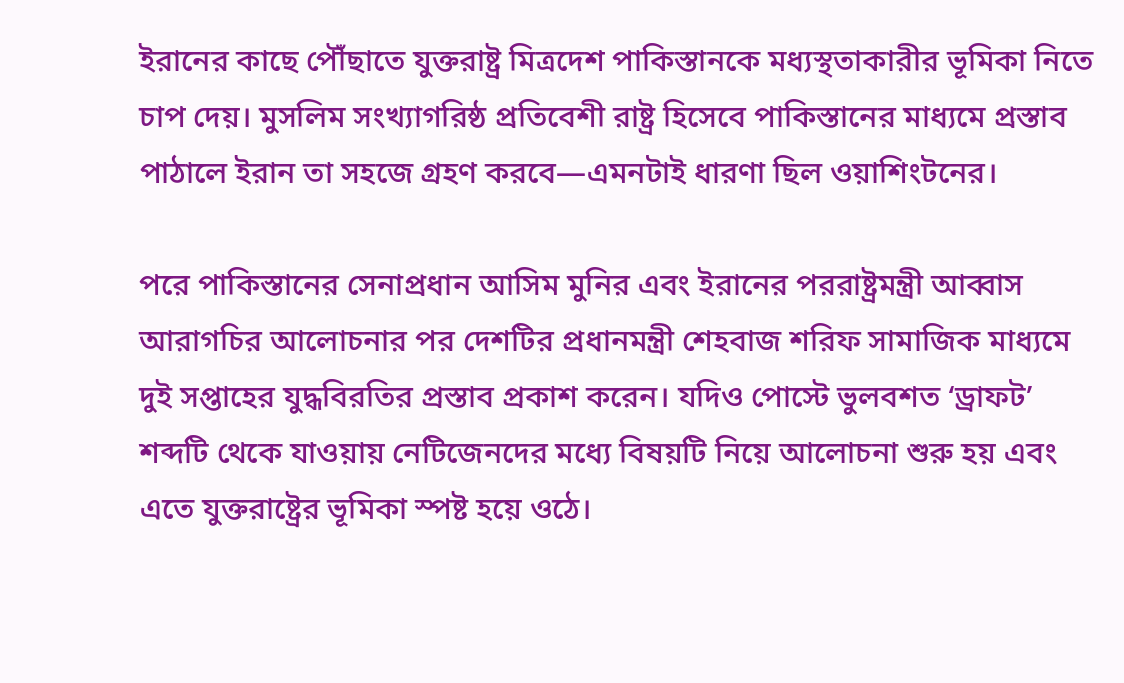ইরানের কাছে পৌঁছাতে যুক্তরাষ্ট্র মিত্রদেশ পাকিস্তানকে মধ্যস্থতাকারীর ভূমিকা নিতে চাপ দেয়। মুসলিম সংখ্যাগরিষ্ঠ প্রতিবেশী রাষ্ট্র হিসেবে পাকিস্তানের মাধ্যমে প্রস্তাব পাঠালে ইরান তা সহজে গ্রহণ করবে—এমনটাই ধারণা ছিল ওয়াশিংটনের।

পরে পাকিস্তানের সেনাপ্রধান আসিম মুনির এবং ইরানের পররাষ্ট্রমন্ত্রী আব্বাস আরাগচির আলোচনার পর দেশটির প্রধানমন্ত্রী শেহবাজ শরিফ সামাজিক মাধ্যমে দুই সপ্তাহের যুদ্ধবিরতির প্রস্তাব প্রকাশ করেন। যদিও পোস্টে ভুলবশত ‘ড্রাফট’ শব্দটি থেকে যাওয়ায় নেটিজেনদের মধ্যে বিষয়টি নিয়ে আলোচনা শুরু হয় এবং এতে যুক্তরাষ্ট্রের ভূমিকা স্পষ্ট হয়ে ওঠে।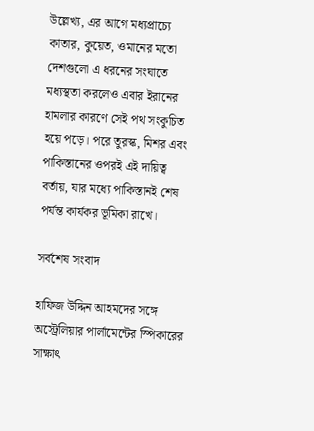উল্লেখ্য, এর আগে মধ্যপ্রাচ্যে কাতার, কুয়েত, ওমানের মতো দেশগুলো এ ধরনের সংঘাতে মধ্যস্থতা করলেও এবার ইরানের হামলার কারণে সেই পথ সংকুচিত হয়ে পড়ে। পরে তুরস্ক, মিশর এবং পাকিস্তানের ওপরই এই দায়িত্ব বর্তায়, যার মধ্যে পাকিস্তানই শেষ পর্যন্ত কার্যকর ভূমিকা রাখে।

সর্বশেষ সংবাদ

হাফিজ উদ্দিন আহমদের সঙ্গে অস্ট্রেলিয়ার পার্লামেন্টের স্পিকারের সাক্ষাৎ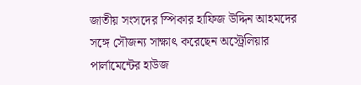জাতীয় সংসদের স্পিকার হাফিজ উদ্দিন আহমদের সঙ্গে সৌজন্য সাক্ষাৎ করেছেন অস্ট্রেলিয়ার পার্লামেন্টের হাউজ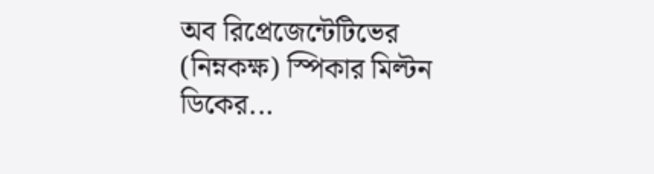অব রিপ্রেজেন্টেটিভের (নিম্নকক্ষ) স্পিকার মিল্টন ডিকের...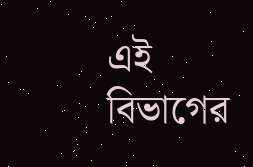এই বিভাগের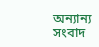অন্যান্য সংবাদ